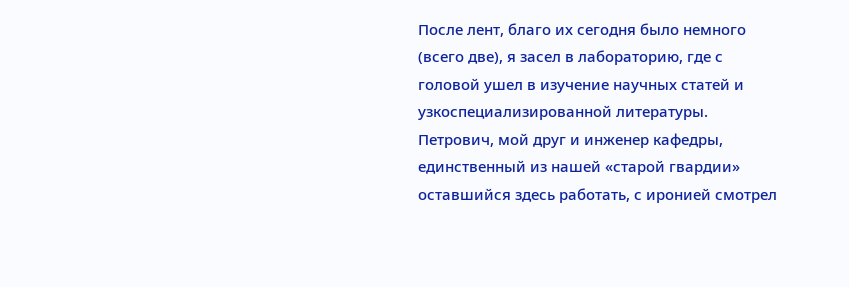После лент, благо их сегодня было немного (всего две), я засел в лабораторию, где с головой ушел в изучение научных статей и узкоспециализированной литературы. Петрович, мой друг и инженер кафедры, единственный из нашей «старой гвардии» оставшийся здесь работать, с иронией смотрел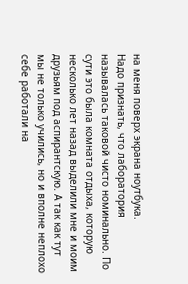на меня поверх экрана ноутбука.
Надо признать, что лаборатория называлась таковой чисто номинально. По сути это была комната отдыха, которую несколько лет назад выделили мне и моим друзьям под аспирантскую. А так как тут мы не только учились, но и вполне неплохо себе работали на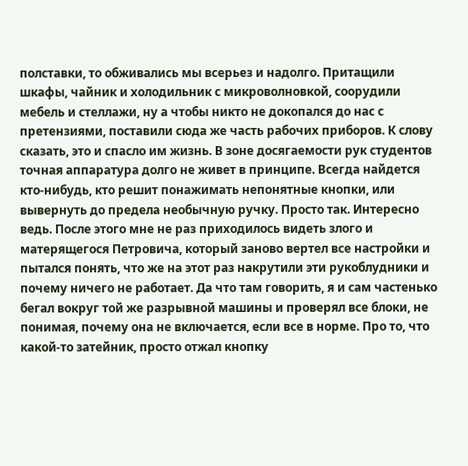полставки, то обживались мы всерьез и надолго. Притащили шкафы, чайник и холодильник с микроволновкой, соорудили мебель и стеллажи, ну а чтобы никто не докопался до нас с претензиями, поставили сюда же часть рабочих приборов. К слову сказать, это и спасло им жизнь. В зоне досягаемости рук студентов точная аппаратура долго не живет в принципе. Всегда найдется кто-нибудь, кто решит понажимать непонятные кнопки, или вывернуть до предела необычную ручку. Просто так. Интересно ведь. После этого мне не раз приходилось видеть злого и матерящегося Петровича, который заново вертел все настройки и пытался понять, что же на этот раз накрутили эти рукоблудники и почему ничего не работает. Да что там говорить, я и сам частенько бегал вокруг той же разрывной машины и проверял все блоки, не понимая, почему она не включается, если все в норме. Про то, что какой-то затейник, просто отжал кнопку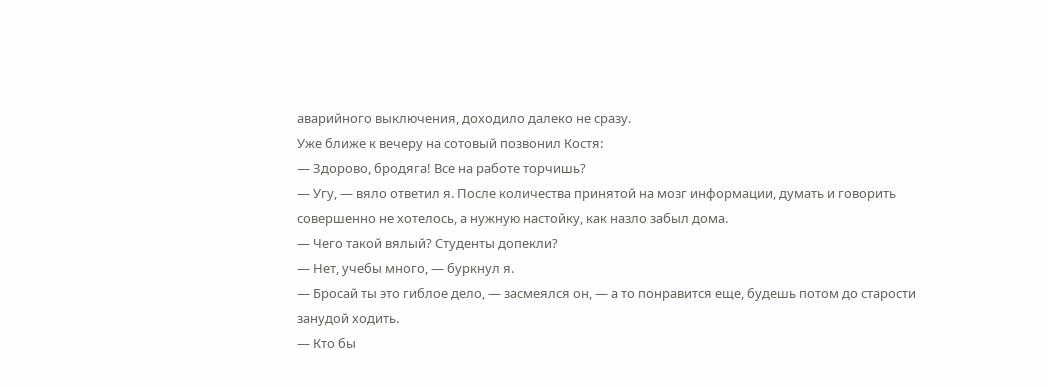аварийного выключения, доходило далеко не сразу.
Уже ближе к вечеру на сотовый позвонил Костя:
— Здорово, бродяга! Все на работе торчишь?
— Угу, — вяло ответил я. После количества принятой на мозг информации, думать и говорить совершенно не хотелось, а нужную настойку, как назло забыл дома.
— Чего такой вялый? Студенты допекли?
— Нет, учебы много, — буркнул я.
— Бросай ты это гиблое дело, — засмеялся он, — а то понравится еще, будешь потом до старости занудой ходить.
— Кто бы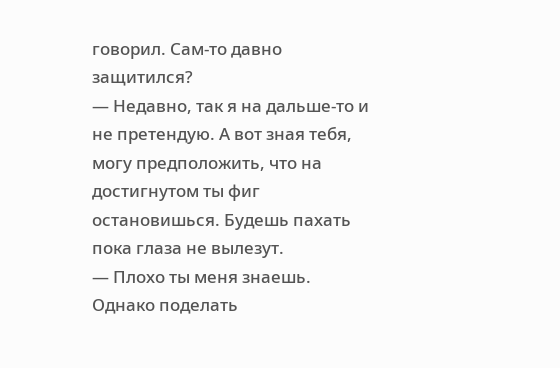говорил. Сам-то давно защитился?
— Недавно, так я на дальше-то и не претендую. А вот зная тебя, могу предположить, что на достигнутом ты фиг остановишься. Будешь пахать пока глаза не вылезут.
— Плохо ты меня знаешь. Однако поделать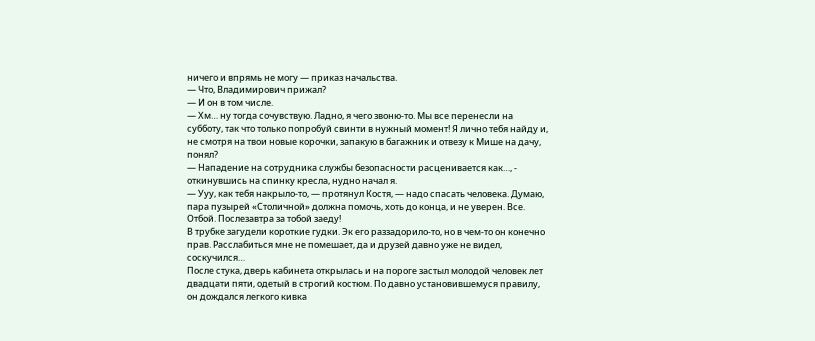ничего и впрямь не могу — приказ начальства.
— Что, Владимирович прижал?
— И он в том числе.
— Хм… ну тогда сочувствую. Ладно, я чего звоню-то. Мы все перенесли на субботу, так что только попробуй свинти в нужный момент! Я лично тебя найду и, не смотря на твои новые корочки, запакую в багажник и отвезу к Мише на дачу, понял?
— Нападение на сотрудника службы безопасности расценивается как…, - откинувшись на спинку кресла, нудно начал я.
— Ууу, как тебя накрыло-то, — протянул Костя, — надо спасать человека. Думаю, пара пузырей «Столичной» должна помочь, хоть до конца, и не уверен. Все. Отбой. Послезавтра за тобой заеду!
В трубке загудели короткие гудки. Эк его раззадорило-то, но в чем-то он конечно прав. Расслабиться мне не помешает, да и друзей давно уже не видел, соскучился…
После стука, дверь кабинета открылась и на пороге застыл молодой человек лет двадцати пяти, одетый в строгий костюм. По давно установившемуся правилу, он дождался легкого кивка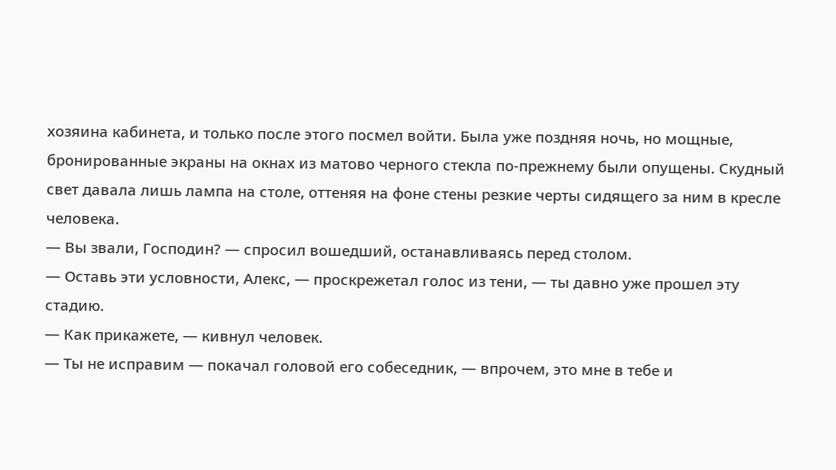хозяина кабинета, и только после этого посмел войти. Была уже поздняя ночь, но мощные, бронированные экраны на окнах из матово черного стекла по-прежнему были опущены. Скудный свет давала лишь лампа на столе, оттеняя на фоне стены резкие черты сидящего за ним в кресле человека.
— Вы звали, Господин? — спросил вошедший, останавливаясь перед столом.
— Оставь эти условности, Алекс, — проскрежетал голос из тени, — ты давно уже прошел эту стадию.
— Как прикажете, — кивнул человек.
— Ты не исправим — покачал головой его собеседник, — впрочем, это мне в тебе и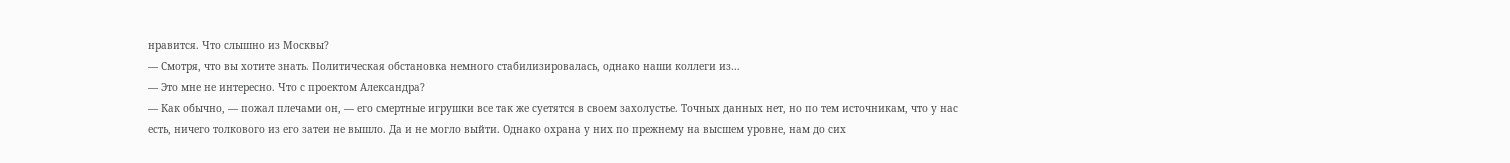нравится. Что слышно из Москвы?
— Смотря, что вы хотите знать. Политическая обстановка немного стабилизировалась, однако наши коллеги из…
— Это мне не интересно. Что с проектом Александра?
— Как обычно, — пожал плечами он, — его смертные игрушки все так же суетятся в своем захолустье. Точных данных нет, но по тем источникам, что у нас есть, ничего толкового из его затеи не вышло. Да и не могло выйти. Однако охрана у них по прежнему на высшем уровне, нам до сих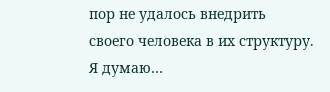пор не удалось внедрить своего человека в их структуру. Я думаю…